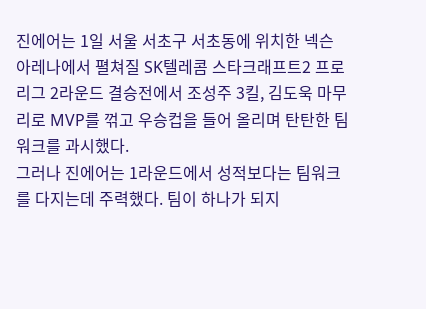진에어는 1일 서울 서초구 서초동에 위치한 넥슨 아레나에서 펼쳐질 SK텔레콤 스타크래프트2 프로리그 2라운드 결승전에서 조성주 3킬, 김도욱 마무리로 MVP를 꺾고 우승컵을 들어 올리며 탄탄한 팀워크를 과시했다.
그러나 진에어는 1라운드에서 성적보다는 팀워크를 다지는데 주력했다. 팀이 하나가 되지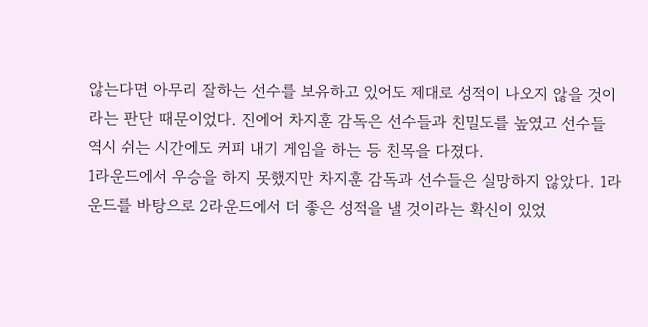않는다면 아무리 잘하는 선수를 보유하고 있어도 제대로 성적이 나오지 않을 것이라는 판단 때문이었다. 진에어 차지훈 감독은 선수들과 친밀도를 높였고 선수들 역시 쉬는 시간에도 커피 내기 게임을 하는 등 친목을 다졌다.
1라운드에서 우승을 하지 못했지만 차지훈 감독과 선수들은 실망하지 않았다. 1라운드를 바탕으로 2라운드에서 더 좋은 성적을 낼 것이라는 확신이 있었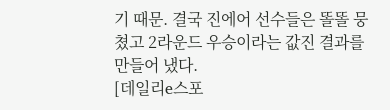기 때문. 결국 진에어 선수들은 똘똘 뭉쳤고 2라운드 우승이라는 값진 결과를 만들어 냈다.
[데일리e스포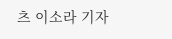츠 이소라 기자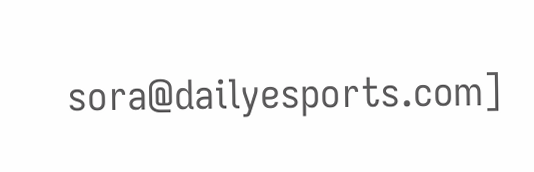sora@dailyesports.com]